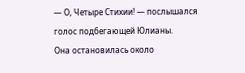— О, Четыре Стихии! — послышался голос подбегающей Юлианы.
Она остановилась около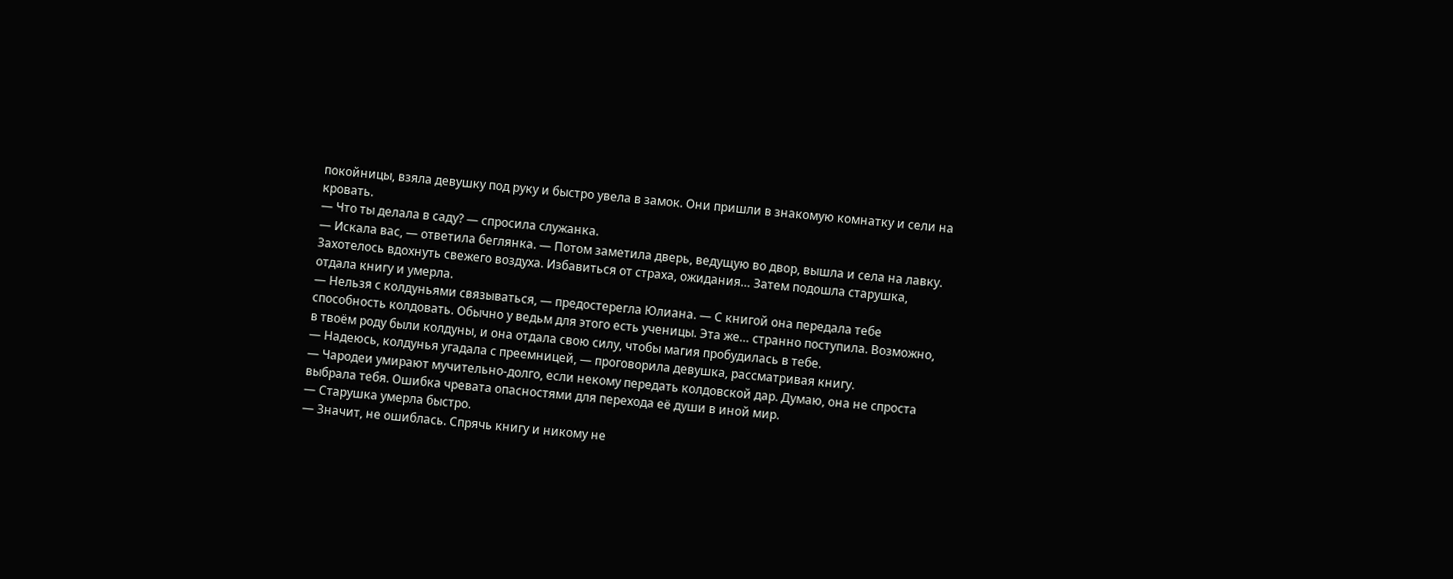покойницы, взяла девушку под руку и быстро увела в замок. Они пришли в знакомую комнатку и сели на кровать.
— Что ты делала в саду? — спросила служанка.
— Искала вас, — ответила беглянка. — Потом заметила дверь, ведущую во двор, вышла и села на лавку. Захотелось вдохнуть свежего воздуха. Избавиться от страха, ожидания… Затем подошла старушка, отдала книгу и умерла.
— Нельзя с колдуньями связываться, — предостерегла Юлиана. — С книгой она передала тебе способность колдовать. Обычно у ведьм для этого есть ученицы. Эта же… странно поступила. Возможно, в твоём роду были колдуны, и она отдала свою силу, чтобы магия пробудилась в тебе.
— Надеюсь, колдунья угадала с преемницей, — проговорила девушка, рассматривая книгу.
— Чародеи умирают мучительно-долго, если некому передать колдовской дар. Думаю, она не спроста выбрала тебя. Ошибка чревата опасностями для перехода её души в иной мир.
— Старушка умерла быстро.
— Значит, не ошиблась. Спрячь книгу и никому не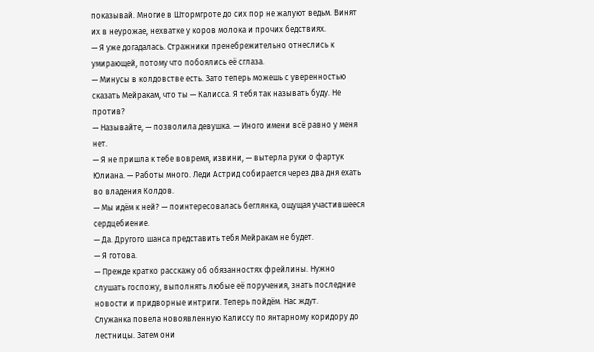показывай. Многие в Штормгроте до сих пор не жалуют ведьм. Винят их в неурожае, нехватке у коров молока и прочих бедствиях.
— Я уже догадалась. Стражники пренебрежительно отнеслись к умирающей, потому что побоялись её сглаза.
— Минусы в колдовстве есть. Зато теперь можешь с уверенностью сказать Мейракам, что ты — Калисса. Я тебя так называть буду. Не против?
— Называйте, — позволила девушка. — Иного имени всё равно у меня нет.
— Я не пришла к тебе вовремя, извини, — вытерла руки о фартук Юлиана. — Работы много. Леди Астрид собирается через два дня ехать во владения Колдов.
— Мы идём к ней? — поинтересовалась беглянка, ощущая участившееся сердцебиение.
— Да. Другого шанса представить тебя Мейракам не будет.
— Я готова.
— Прежде кратко расскажу об обязанностях фрейлины. Нужно слушать госпожу, выполнять любые её поручения, знать последние новости и придворные интриги. Теперь пойдём. Нас ждут.
Служанка повела новоявленную Калиссу по янтарному коридору до лестницы. Затем они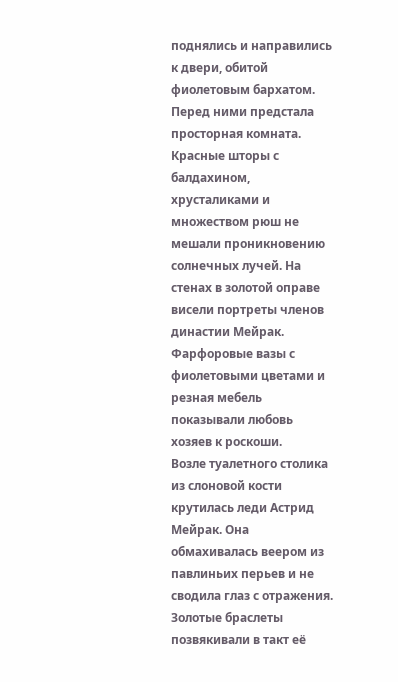поднялись и направились к двери, обитой фиолетовым бархатом.
Перед ними предстала просторная комната. Красные шторы с балдахином, хрусталиками и множеством рюш не мешали проникновению солнечных лучей. На стенах в золотой оправе висели портреты членов династии Мейрак. Фарфоровые вазы с фиолетовыми цветами и резная мебель показывали любовь хозяев к роскоши.
Возле туалетного столика из слоновой кости крутилась леди Астрид Мейрак. Она обмахивалась веером из павлиньих перьев и не сводила глаз с отражения. Золотые браслеты позвякивали в такт её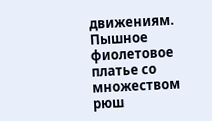движениям. Пышное фиолетовое платье со множеством рюш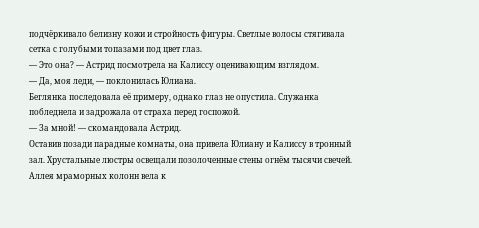подчёркивало белизну кожи и стройность фигуры. Светлые волосы стягивала сетка с голубыми топазами под цвет глаз.
— Это она? — Астрид посмотрела на Калиссу оценивающим взглядом.
— Да, моя леди, — поклонилась Юлиана.
Беглянка последовала её примеру, однако глаз не опустила. Служанка побледнела и задрожала от страха перед госпожой.
— За мной! — скомандовала Астрид.
Оставив позади парадные комнаты, она привела Юлиану и Калиссу в тронный зал. Хрустальные люстры освещали позолоченные стены огнём тысячи свечей. Аллея мраморных колонн вела к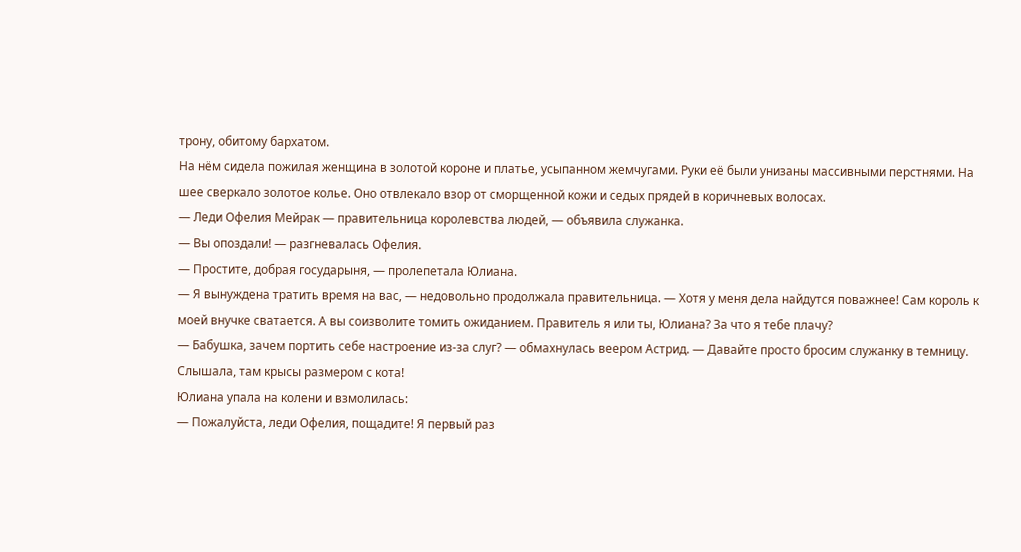трону, обитому бархатом.
На нём сидела пожилая женщина в золотой короне и платье, усыпанном жемчугами. Руки её были унизаны массивными перстнями. На шее сверкало золотое колье. Оно отвлекало взор от сморщенной кожи и седых прядей в коричневых волосах.
— Леди Офелия Мейрак — правительница королевства людей, — объявила служанка.
— Вы опоздали! — разгневалась Офелия.
— Простите, добрая государыня, — пролепетала Юлиана.
— Я вынуждена тратить время на вас, — недовольно продолжала правительница. — Хотя у меня дела найдутся поважнее! Сам король к моей внучке сватается. А вы соизволите томить ожиданием. Правитель я или ты, Юлиана? За что я тебе плачу?
— Бабушка, зачем портить себе настроение из-за слуг? — обмахнулась веером Астрид. — Давайте просто бросим служанку в темницу. Слышала, там крысы размером с кота!
Юлиана упала на колени и взмолилась:
— Пожалуйста, леди Офелия, пощадите! Я первый раз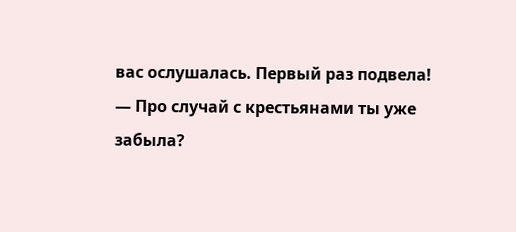вас ослушалась. Первый раз подвела!
— Про случай с крестьянами ты уже забыла?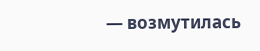— возмутилась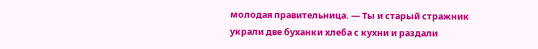молодая правительница. — Ты и старый стражник украли две буханки хлеба с кухни и раздали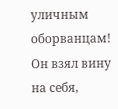уличным оборванцам! Он взял вину на себя,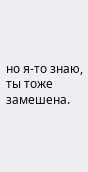но я-то знаю, ты тоже замешена.